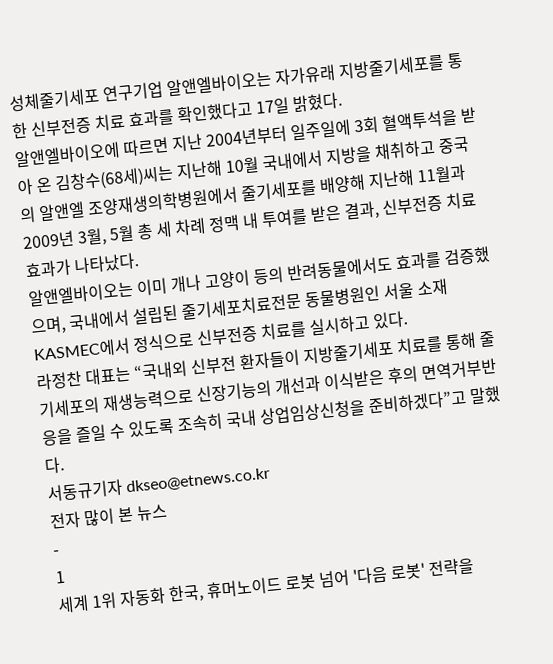성체줄기세포 연구기업 알앤엘바이오는 자가유래 지방줄기세포를 통한 신부전증 치료 효과를 확인했다고 17일 밝혔다.
알앤엘바이오에 따르면 지난 2004년부터 일주일에 3회 혈액투석을 받아 온 김창수(68세)씨는 지난해 10월 국내에서 지방을 채취하고 중국의 알앤엘 조양재생의학병원에서 줄기세포를 배양해 지난해 11월과 2009년 3월, 5월 총 세 차례 정맥 내 투여를 받은 결과, 신부전증 치료 효과가 나타났다.
알앤엘바이오는 이미 개나 고양이 등의 반려동물에서도 효과를 검증했으며, 국내에서 설립된 줄기세포치료전문 동물병원인 서울 소재 KASMEC에서 정식으로 신부전증 치료를 실시하고 있다.
라정찬 대표는 “국내외 신부전 환자들이 지방줄기세포 치료를 통해 줄기세포의 재생능력으로 신장기능의 개선과 이식받은 후의 면역거부반응을 즐일 수 있도록 조속히 국내 상업임상신청을 준비하겠다”고 말했다.
서동규기자 dkseo@etnews.co.kr
전자 많이 본 뉴스
-
1
세계 1위 자동화 한국, 휴머노이드 로봇 넘어 '다음 로봇' 전략을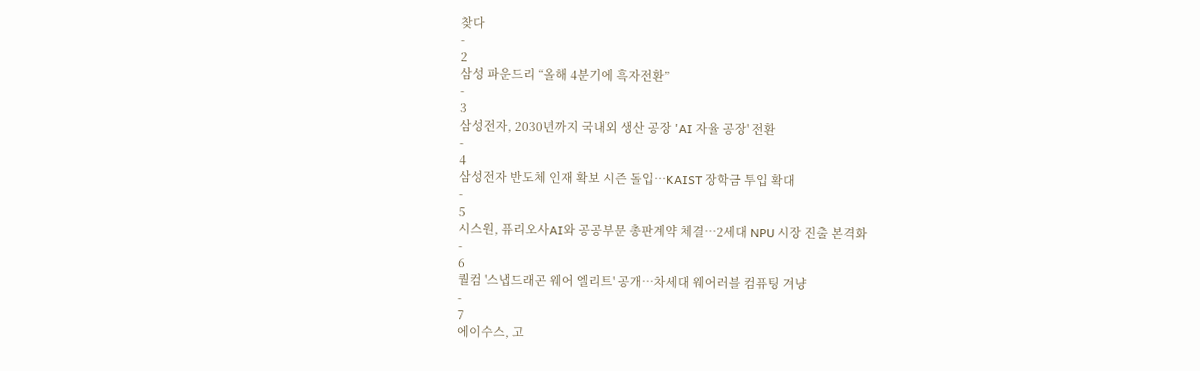찾다
-
2
삼성 파운드리 “올해 4분기에 흑자전환”
-
3
삼성전자, 2030년까지 국내외 생산 공장 'AI 자율 공장' 전환
-
4
삼성전자 반도체 인재 확보 시즌 돌입…KAIST 장학금 투입 확대
-
5
시스원, 퓨리오사AI와 공공부문 총판계약 체결…2세대 NPU 시장 진출 본격화
-
6
퀄컴 '스냅드래곤 웨어 엘리트' 공개…차세대 웨어러블 컴퓨팅 겨냥
-
7
에이수스, 고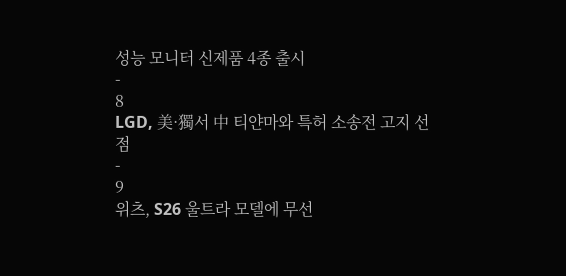성능 모니터 신제품 4종 출시
-
8
LGD, 美·獨서 中 티얀마와 특허 소송전 고지 선점
-
9
위츠, S26 울트라 모델에 무선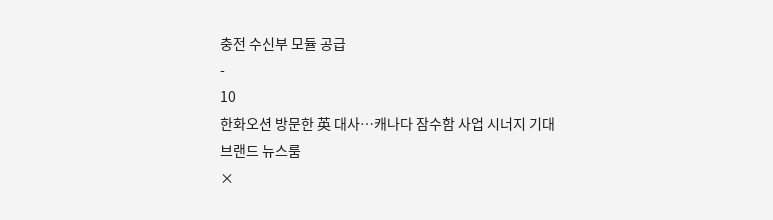충전 수신부 모듈 공급
-
10
한화오션 방문한 英 대사…캐나다 잠수함 사업 시너지 기대
브랜드 뉴스룸
×